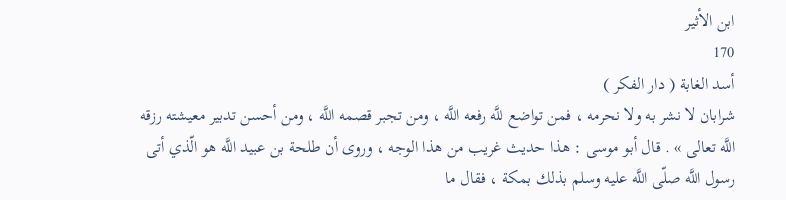ابن الأثير
170
أسد الغابة ( دار الفكر )
شرابان لا نشر به ولا نحرمه ، فمن تواضع للَّه رفعه اللَّه ، ومن تجبر قصمه اللَّه ، ومن أحسن تدبير معيشته رزقه اللَّه تعالى » . قال أبو موسى : هذا حديث غريب من هذا الوجه ، وروى أن طلحة بن عبيد اللَّه هو الّذي أتى رسول اللَّه صلّى اللَّه عليه وسلم بذلك بمكة ، فقال ما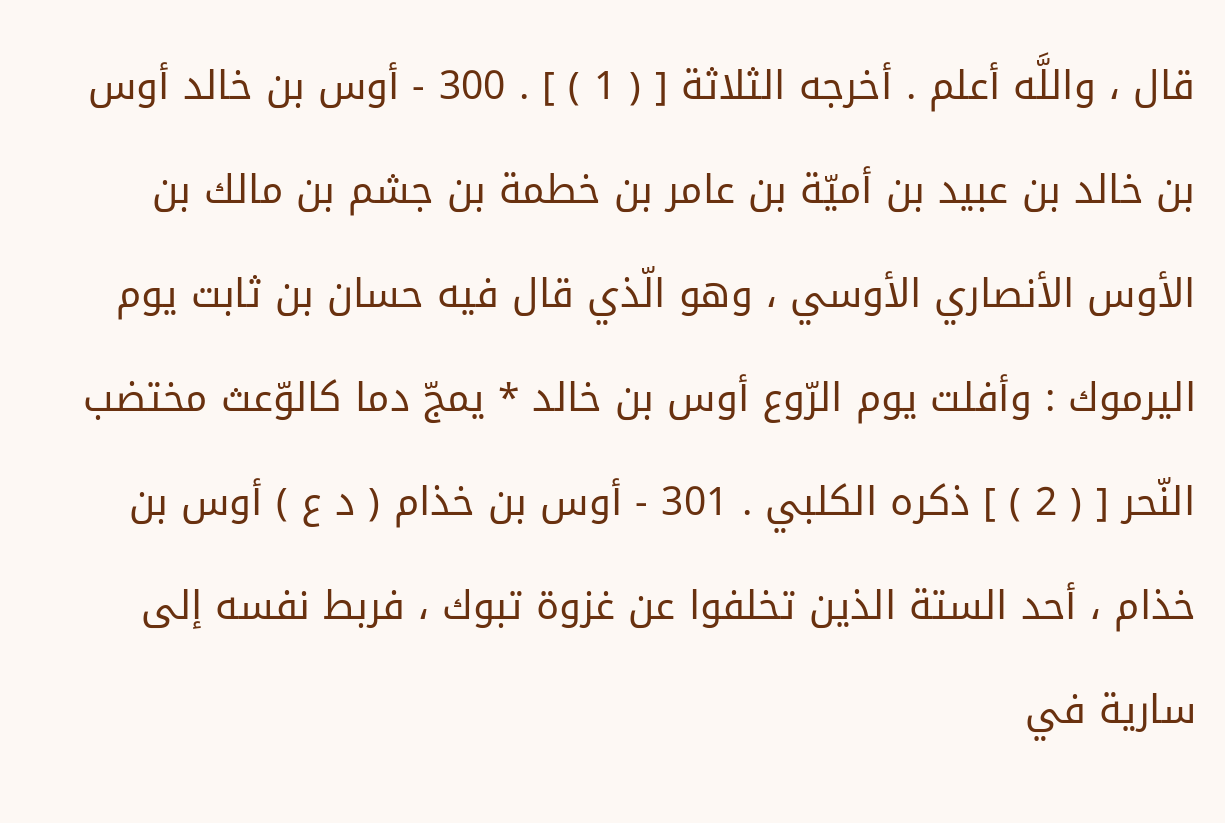قال ، واللَّه أعلم . أخرجه الثلاثة [ ( 1 ) ] . 300 - أوس بن خالد أوس بن خالد بن عبيد بن أميّة بن عامر بن خطمة بن جشم بن مالك بن الأوس الأنصاري الأوسي ، وهو الّذي قال فيه حسان بن ثابت يوم اليرموك : وأفلت يوم الرّوع أوس بن خالد * يمجّ دما كالوّعث مختضب النّحر [ ( 2 ) ] ذكره الكلبي . 301 - أوس بن خذام ( د ع ) أوس بن خذام ، أحد الستة الذين تخلفوا عن غزوة تبوك ، فربط نفسه إلى سارية في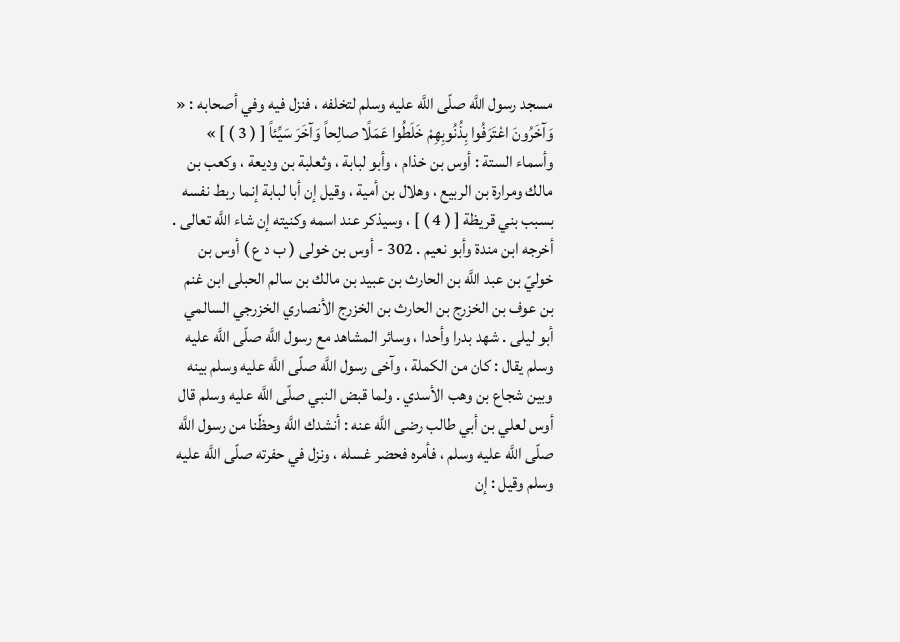مسجد رسول اللَّه صلّى اللَّه عليه وسلم لتخلفه ، فنزل فيه وفي أصحابه : « وَآخَرُونَ اعْتَرَفُوا بِذُنُوبِهِمْ خَلَطُوا عَمَلًا صالِحاً وَآخَرَ سَيِّئاً [ ( 3 ) ] » وأسماء الستة : أوس بن خذام ، وأبو لبابة ، وثعلبة بن وديعة ، وكعب بن مالك ومرارة بن الربيع ، وهلال بن أمية ، وقيل إن أبا لبابة إنما ربط نفسه بسبب بني قريظة [ ( 4 ) ] ، وسيذكر عند اسمه وكنيته إن شاء اللَّه تعالى . أخرجه ابن مندة وأبو نعيم . 302 - أوس بن خولى ( ب د ع ) أوس بن خوليّ بن عبد اللَّه بن الحارث بن عبيد بن مالك بن سالم الحبلى ابن غنم بن عوف بن الخزرج بن الحارث بن الخزرج الأنصاري الخزرجي السالمي أبو ليلى . شهد بدرا وأحدا ، وسائر المشاهد مع رسول اللَّه صلّى اللَّه عليه وسلم يقال : كان من الكملة ، وآخى رسول اللَّه صلّى اللَّه عليه وسلم بينه وبين شجاع بن وهب الأسدي . ولما قبض النبي صلّى اللَّه عليه وسلم قال أوس لعلي بن أبي طالب رضى اللَّه عنه : أنشدك اللَّه وحظّنا من رسول اللَّه صلّى اللَّه عليه وسلم ، فأمره فحضر غسله ، ونزل في حفرته صلّى اللَّه عليه وسلم وقيل : إن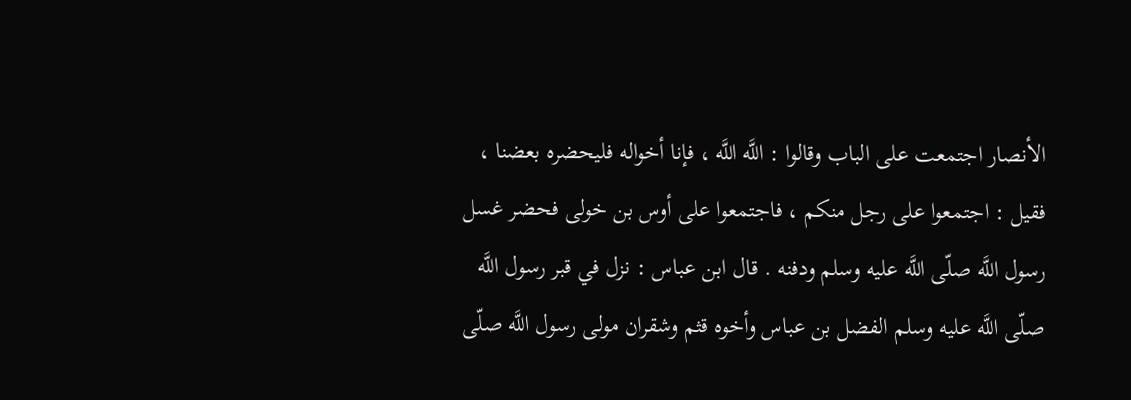الأنصار اجتمعت على الباب وقالوا : اللَّه اللَّه ، فإنا أخواله فليحضره بعضنا ، فقيل : اجتمعوا على رجل منكم ، فاجتمعوا على أوس بن خولى فحضر غسل رسول اللَّه صلّى اللَّه عليه وسلم ودفنه . قال ابن عباس : نزل في قبر رسول اللَّه صلّى اللَّه عليه وسلم الفضل بن عباس وأخوه قثم وشقران مولى رسول اللَّه صلّى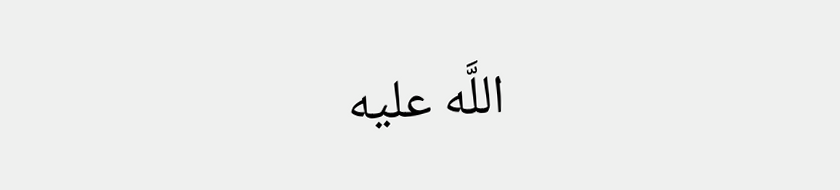اللَّه عليه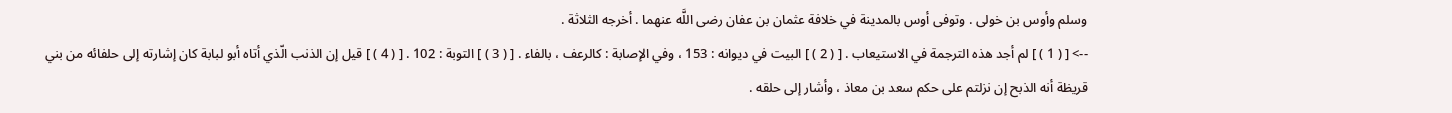وسلم وأوس بن خولى . وتوفى أوس بالمدينة في خلافة عثمان بن عفان رضى اللَّه عنهما . أخرجه الثلاثة .
--> [ ( 1 ) ] لم أجد هذه الترجمة في الاستيعاب . [ ( 2 ) ] البيت في ديوانه : 153 ، وفي الإصابة : كالرعف ، بالفاء . [ ( 3 ) ] التوبة : 102 . [ ( 4 ) ] قيل إن الذنب الّذي أتاه أبو لبابة كان إشارته إلى حلفائه من بني قريظة أنه الذبح إن نزلتم على حكم سعد بن معاذ ، وأشار إلى حلقه .